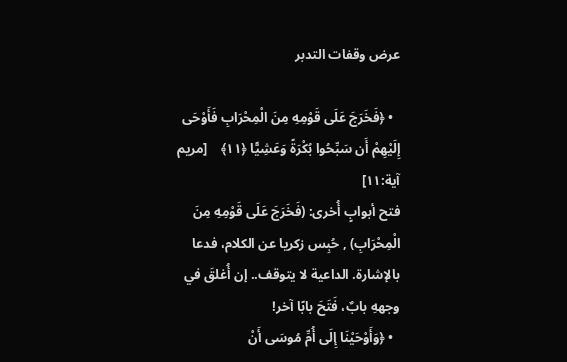عرض وقفات التدبر

  • ﴿فَخَرَجَ عَلَى قَوْمِهِ مِنَ الْمِحْرَابِ فَأَوْحَى إِلَيْهِمْ أَن سَبِّحُوا بُكْرَةً وَعَشِيًّا ﴿١١﴾    [مريم   آية:١١]
فتح أبوابٍ أُخرى: (فَخَرَجَ عَلَى قَوْمِهِ مِنَ الْمِحْرَابِ) , حُبِس زكريا عن الكلام، فدعا بالإشارة. الداعية لا يتوقف.. إن أُغلقَ في وجههِ بابٌ، فَتَحَ بابًا آخر!
  • ﴿وَأَوْحَيْنَا إِلَى أُمِّ مُوسَى أَنْ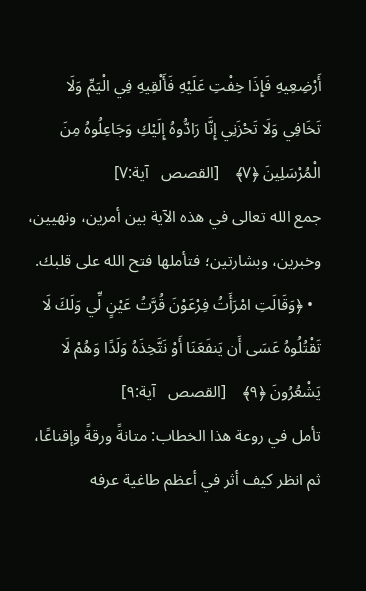أَرْضِعِيهِ فَإِذَا خِفْتِ عَلَيْهِ فَأَلْقِيهِ فِي الْيَمِّ وَلَا تَخَافِي وَلَا تَحْزَنِي إِنَّا رَادُّوهُ إِلَيْكِ وَجَاعِلُوهُ مِنَ الْمُرْسَلِينَ ﴿٧﴾    [القصص   آية:٧]
جمع الله تعالى في هذه الآية بين أمرين، ونهيين، وخبرين، وبشارتين؛ فتأملها فتح الله على قلبك.
  • ﴿وَقَالَتِ امْرَأَتُ فِرْعَوْنَ قُرَّتُ عَيْنٍ لِّي وَلَكَ لَا تَقْتُلُوهُ عَسَى أَن يَنفَعَنَا أَوْ نَتَّخِذَهُ وَلَدًا وَهُمْ لَا يَشْعُرُونَ ﴿٩﴾    [القصص   آية:٩]
تأمل في روعة هذا الخطاب: متانةً ورقةً وإقناعًا، ثم انظر كيف أثر في أعظم طاغية عرفه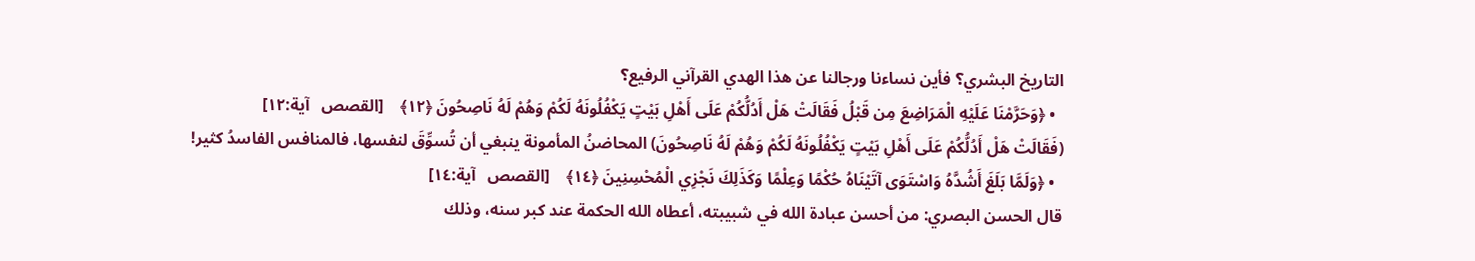التاريخ البشري؟ فأين نساءنا ورجالنا عن هذا الهدي القرآني الرفيع؟
  • ﴿وَحَرَّمْنَا عَلَيْهِ الْمَرَاضِعَ مِن قَبْلُ فَقَالَتْ هَلْ أَدُلُّكُمْ عَلَى أَهْلِ بَيْتٍ يَكْفُلُونَهُ لَكُمْ وَهُمْ لَهُ نَاصِحُونَ ﴿١٢﴾    [القصص   آية:١٢]
(فَقَالَتْ هَلْ أَدُلُّكُمْ عَلَى أَهْلِ بَيْتٍ يَكْفُلُونَهُ لَكُمْ وَهُمْ لَهُ نَاصِحُونَ) المحاضنُ المأمونة ينبغي أن تُسوِّقَ لنفسها، فالمنافس الفاسدُ كثير!
  • ﴿وَلَمَّا بَلَغَ أَشُدَّهُ وَاسْتَوَى آتَيْنَاهُ حُكْمًا وَعِلْمًا وَكَذَلِكَ نَجْزِي الْمُحْسِنِينَ ﴿١٤﴾    [القصص   آية:١٤]
قال الحسن البصري: من أحسن عبادة الله في شبيبته، أعطاه الله الحكمة عند كبر سنه، وذلك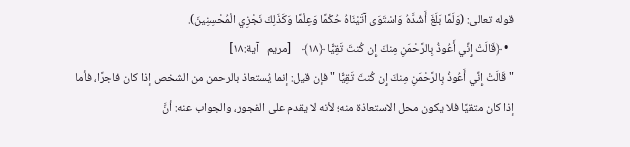قوله تعالى: (وَلَمَّا بَلَغَ أَشُدَّهُ وَاسْتَوَى آتَيْنَاهُ حُكْمًا وَعِلْمًا وَكَذَلِكَ نَجْزِي الْمُحْسِنِينَ).
  • ﴿قَالَتْ إِنِّي أَعُوذُ بِالرَّحْمَنِ مِنكَ إِن كُنتَ تَقِيًّا ﴿١٨﴾    [مريم   آية:١٨]
"قَالَتْ إِنِّي أَعُوذُ بِالرَّحْمَنِ مِنكَ إِن كُنتَ تَقِيًّا " فإن قيل: إنما يُستعاذ بالرحمن من الشخص إذا كان فاجرًا، فأما إذا كان متقيًا فلا يكون محل الاستعاذة منه؛ لأنه لا يقدم على الفجور، والجواب عنه: أنَّ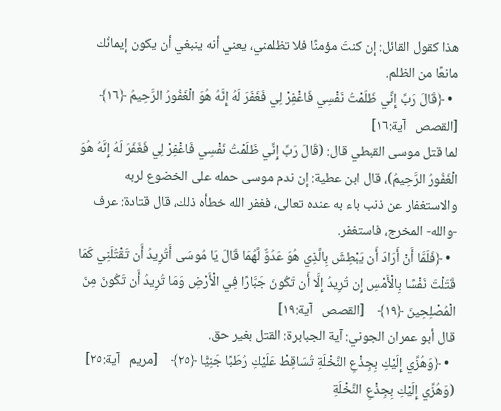هذا كقول القائل: إن كنتَ مؤمنًا فلا تظلمني، يعني أنه ينبغي أن يكون إيمانُك مانعًا من الظلم.
  • ﴿قَالَ رَبِّ إِنِّي ظَلَمْتُ نَفْسِي فَاغْفِرْ لِي فَغَفَرَ لَهُ إِنَّهُ هُوَ الْغَفُورُ الرَّحِيمُ ﴿١٦﴾    [القصص   آية:١٦]
لما قتل موسى القبطي قال: (قَالَ رَبِّ إِنِّي ظَلَمْتُ نَفْسِي فَاغْفِرْ لِي فَغَفَرَ لَهُ إِنَّهُ هُوَ الْغَفُورُ الرَّحِيمُ)، قال ابن عطية: إن ندم موسى حمله على الخضوع لربه والاستغفار عن ذنب باء به عنده تعالى، فغفر الله خطأه ذلك، قال قتادة: عرف -والله- المخرج، فاستغفر.
  • ﴿فَلَمَّا أَنْ أَرَادَ أَن يَبْطِشَ بِالَّذِي هُوَ عَدُوٌّ لَّهُمَا قَالَ يَا مُوسَى أَتُرِيدُ أَن تَقْتُلَنِي كَمَا قَتَلْتَ نَفْسًا بِالْأَمْسِ إِن تُرِيدُ إِلَّا أَن تَكُونَ جَبَّارًا فِي الْأَرْضِ وَمَا تُرِيدُ أَن تَكُونَ مِنَ الْمُصْلِحِينَ ﴿١٩﴾    [القصص   آية:١٩]
قال أبو عمران الجوني: آية الجبابرة: القتل بغير حق.
  • ﴿وَهُزِّي إِلَيْكِ بِجِذْعِ النَّخْلَةِ تُسَاقِطْ عَلَيْكِ رُطَبًا جَنِيًّا ﴿٢٥﴾    [مريم   آية:٢٥]
(وَهُزِّي إِلَيْكِ بِجِذْعِ النَّخْلَةِ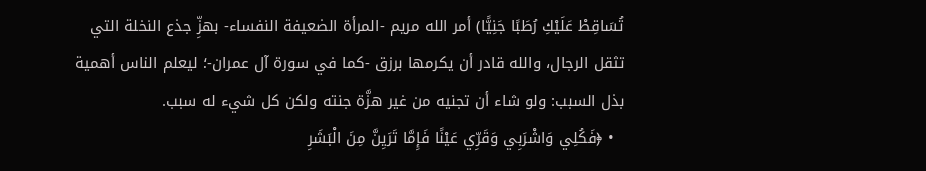تُسَاقِطْ عَلَيْكِ رُطَبًا جَنِيًّا) أمر الله مريم -المرأة الضعيفة النفساء- بهزِّ جذع النخلة التي تثقل الرجال، والله قادر أن يكرمها برزق -كما في سورة آل عمران-؛ ليعلم الناس أهمية بذل السبب: ولو شاء أن تجنيه من غير هزَّة جنته ولكن كل شيء له سبب.
  • ﴿فَكُلِي وَاشْرَبِي وَقَرِّي عَيْنًا فَإِمَّا تَرَيِنَّ مِنَ الْبَشَرِ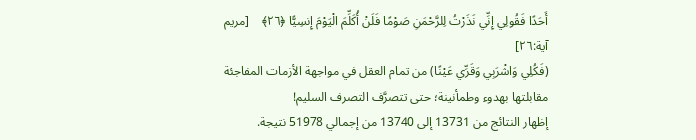أَحَدًا فَقُولِي إِنِّي نَذَرْتُ لِلرَّحْمَنِ صَوْمًا فَلَنْ أُكَلِّمَ الْيَوْمَ إِنسِيًّا ﴿٢٦﴾    [مريم   آية:٢٦]
(فَكُلِي وَاشْرَبِي وَقَرِّي عَيْنًا) من تمام العقل في مواجهة الأزمات المفاجئة مقابلتها بهدوء وطمأنينة؛ حتى تتصرَّف التصرف السليم!
إظهار النتائج من 13731 إلى 13740 من إجمالي 51978 نتيجة.